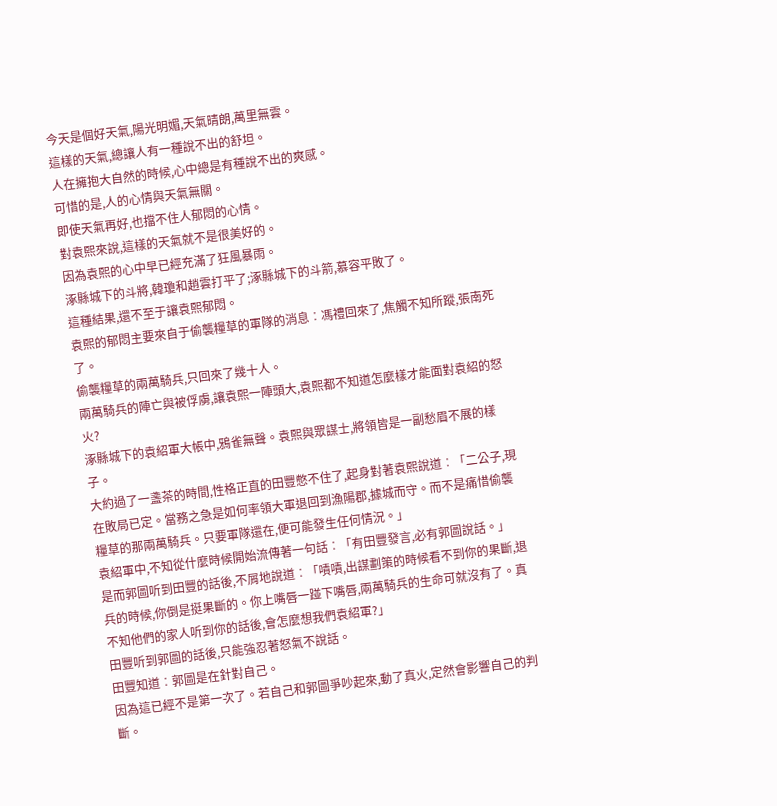今天是個好天氣,陽光明媚,天氣晴朗,萬里無雲。
這樣的天氣,總讓人有一種說不出的舒坦。
人在擁抱大自然的時候,心中總是有種說不出的爽感。
可惜的是,人的心情與天氣無關。
即使天氣再好,也擋不住人郁悶的心情。
對袁熙來說,這樣的天氣就不是很美好的。
因為袁熙的心中早已經充滿了狂風暴雨。
涿縣城下的斗將,韓瓊和趙雲打平了;涿縣城下的斗箭,慕容平敗了。
這種結果,還不至于讓袁熙郁悶。
袁熙的郁悶主要來自于偷襲糧草的軍隊的消息︰馮禮回來了,焦觸不知所蹤,張南死了。
偷襲糧草的兩萬騎兵,只回來了幾十人。
兩萬騎兵的陣亡與被俘虜,讓袁熙一陣頭大,袁熙都不知道怎麼樣才能面對袁紹的怒火?
涿縣城下的袁紹軍大帳中,鴉雀無聲。袁熙與眾謀士,將領皆是一副愁眉不展的樣子。
大約過了一盞茶的時間,性格正直的田豐憋不住了,起身對著袁熙說道︰「二公子,現在敗局已定。當務之急是如何率領大軍退回到漁陽郡,據城而守。而不是痛惜偷襲糧草的那兩萬騎兵。只要軍隊還在,便可能發生任何情況。」
袁紹軍中,不知從什麼時候開始流傳著一句話︰「有田豐發言,必有郭圖說話。」
是而郭圖听到田豐的話後,不屑地說道︰「嘖嘖,出謀劃策的時候看不到你的果斷,退兵的時候,你倒是挺果斷的。你上嘴唇一踫下嘴唇,兩萬騎兵的生命可就沒有了。真不知他們的家人听到你的話後,會怎麼想我們袁紹軍?」
田豐听到郭圖的話後,只能強忍著怒氣不說話。
田豐知道︰郭圖是在針對自己。
因為這已經不是第一次了。若自己和郭圖爭吵起來,動了真火,定然會影響自己的判斷。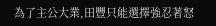為了主公大業,田豐只能選擇強忍著怒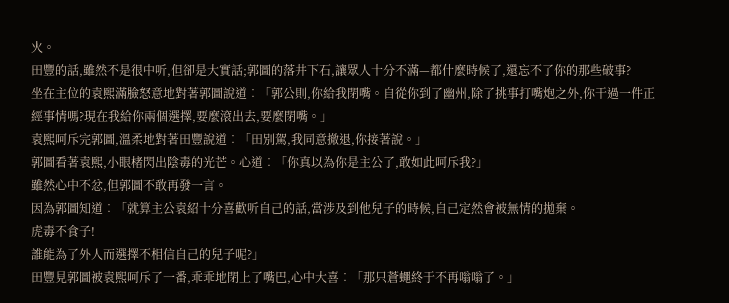火。
田豐的話,雖然不是很中听,但卻是大實話;郭圖的落井下石,讓眾人十分不滿—都什麼時候了,還忘不了你的那些破事?
坐在主位的袁熙滿臉怒意地對著郭圖說道︰「郭公則,你給我閉嘴。自從你到了幽州,除了挑事打嘴炮之外,你干過一件正經事情嗎?現在我給你兩個選擇,要麼滾出去,要麼閉嘴。」
袁熙呵斥完郭圖,溫柔地對著田豐說道︰「田別駕,我同意撤退,你接著說。」
郭圖看著袁熙,小眼楮閃出陰毒的光芒。心道︰「你真以為你是主公了,敢如此呵斥我?」
雖然心中不忿,但郭圖不敢再發一言。
因為郭圖知道︰「就算主公袁紹十分喜歡听自己的話,當涉及到他兒子的時候,自己定然會被無情的拋棄。
虎毒不食子!
誰能為了外人而選擇不相信自己的兒子呢?」
田豐見郭圖被袁熙呵斥了一番,乖乖地閉上了嘴巴,心中大喜︰「那只蒼蠅終于不再嗡嗡了。」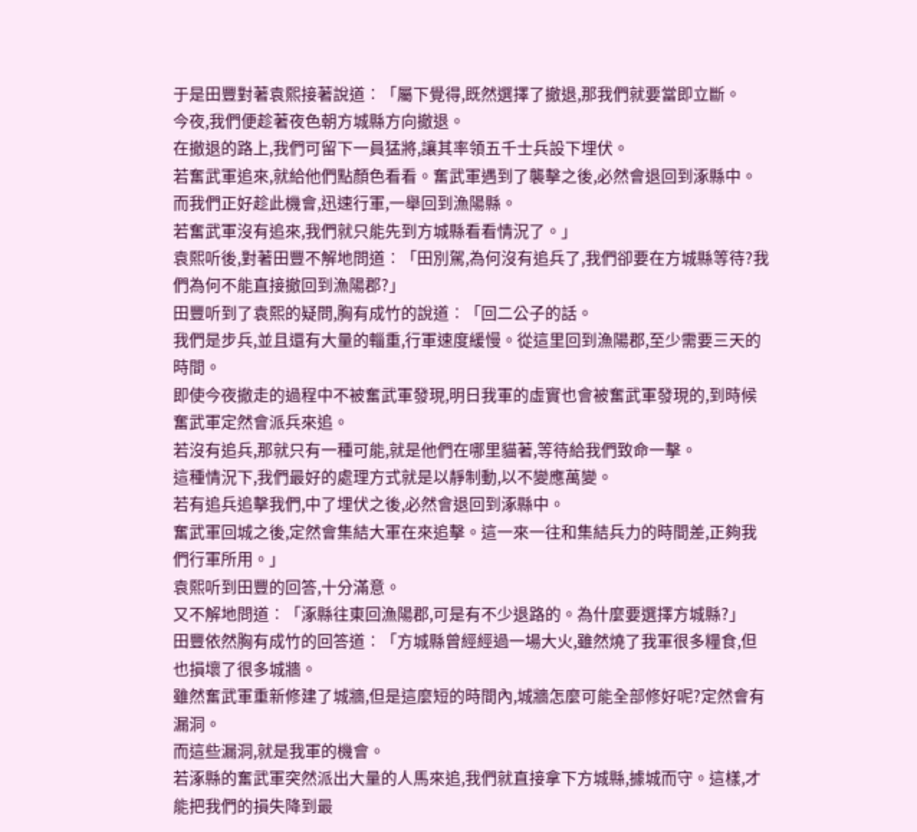于是田豐對著袁熙接著說道︰「屬下覺得,既然選擇了撤退,那我們就要當即立斷。
今夜,我們便趁著夜色朝方城縣方向撤退。
在撤退的路上,我們可留下一員猛將,讓其率領五千士兵設下埋伏。
若奮武軍追來,就給他們點顏色看看。奮武軍遇到了襲擊之後,必然會退回到涿縣中。
而我們正好趁此機會,迅速行軍,一舉回到漁陽縣。
若奮武軍沒有追來,我們就只能先到方城縣看看情況了。」
袁熙听後,對著田豐不解地問道︰「田別駕,為何沒有追兵了,我們卻要在方城縣等待?我們為何不能直接撤回到漁陽郡?」
田豐听到了袁熙的疑問,胸有成竹的說道︰「回二公子的話。
我們是步兵,並且還有大量的輜重,行軍速度緩慢。從這里回到漁陽郡,至少需要三天的時間。
即使今夜撤走的過程中不被奮武軍發現,明日我軍的虛實也會被奮武軍發現的,到時候奮武軍定然會派兵來追。
若沒有追兵,那就只有一種可能,就是他們在哪里貓著,等待給我們致命一擊。
這種情況下,我們最好的處理方式就是以靜制動,以不變應萬變。
若有追兵追擊我們,中了埋伏之後,必然會退回到涿縣中。
奮武軍回城之後,定然會集結大軍在來追擊。這一來一往和集結兵力的時間差,正夠我們行軍所用。」
袁熙听到田豐的回答,十分滿意。
又不解地問道︰「涿縣往東回漁陽郡,可是有不少退路的。為什麼要選擇方城縣?」
田豐依然胸有成竹的回答道︰「方城縣曾經經過一場大火,雖然燒了我軍很多糧食,但也損壞了很多城牆。
雖然奮武軍重新修建了城牆,但是這麼短的時間內,城牆怎麼可能全部修好呢?定然會有漏洞。
而這些漏洞,就是我軍的機會。
若涿縣的奮武軍突然派出大量的人馬來追,我們就直接拿下方城縣,據城而守。這樣,才能把我們的損失降到最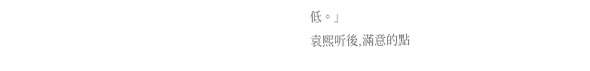低。」
袁熙听後,滿意的點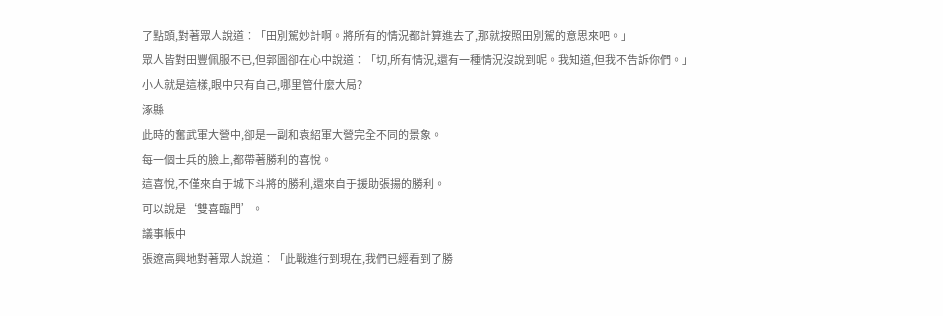了點頭,對著眾人說道︰「田別駕妙計啊。將所有的情況都計算進去了,那就按照田別駕的意思來吧。」
眾人皆對田豐佩服不已,但郭圖卻在心中說道︰「切,所有情況,還有一種情況沒說到呢。我知道,但我不告訴你們。」
小人就是這樣,眼中只有自己,哪里管什麼大局?
涿縣
此時的奮武軍大營中,卻是一副和袁紹軍大營完全不同的景象。
每一個士兵的臉上,都帶著勝利的喜悅。
這喜悅,不僅來自于城下斗將的勝利,還來自于援助張揚的勝利。
可以說是‘雙喜臨門’。
議事帳中
張遼高興地對著眾人說道︰「此戰進行到現在,我們已經看到了勝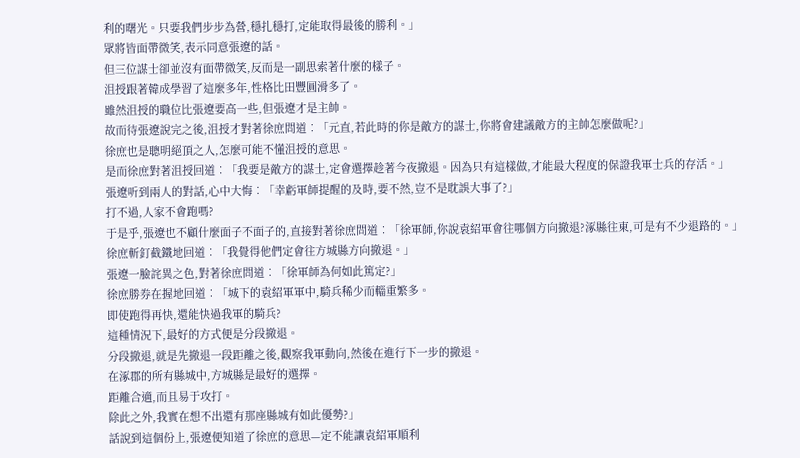利的曙光。只要我們步步為營,穩扎穩打,定能取得最後的勝利。」
眾將皆面帶微笑,表示同意張遼的話。
但三位謀士卻並沒有面帶微笑,反而是一副思索著什麼的樣子。
沮授跟著韓成學習了這麼多年,性格比田豐圓滑多了。
雖然沮授的職位比張遼要高一些,但張遼才是主帥。
故而待張遼說完之後,沮授才對著徐庶問道︰「元直,若此時的你是敵方的謀士,你將會建議敵方的主帥怎麼做呢?」
徐庶也是聰明絕頂之人,怎麼可能不懂沮授的意思。
是而徐庶對著沮授回道︰「我要是敵方的謀士,定會選擇趁著今夜撤退。因為只有這樣做,才能最大程度的保證我軍士兵的存活。」
張遼听到兩人的對話,心中大悔︰「幸虧軍師提醒的及時,要不然,豈不是耽誤大事了?」
打不過,人家不會跑嗎?
于是乎,張遼也不顧什麼面子不面子的,直接對著徐庶問道︰「徐軍師,你說袁紹軍會往哪個方向撤退?涿縣往東,可是有不少退路的。」
徐庶斬釘截鐵地回道︰「我覺得他們定會往方城縣方向撤退。」
張遼一臉詫異之色,對著徐庶問道︰「徐軍師為何如此篤定?」
徐庶勝券在握地回道︰「城下的袁紹軍軍中,騎兵稀少而輜重繁多。
即使跑得再快,還能快過我軍的騎兵?
這種情況下,最好的方式便是分段撤退。
分段撤退,就是先撤退一段距離之後,觀察我軍動向,然後在進行下一步的撤退。
在涿郡的所有縣城中,方城縣是最好的選擇。
距離合適,而且易于攻打。
除此之外,我實在想不出還有那座縣城有如此優勢?」
話說到這個份上,張遼便知道了徐庶的意思—定不能讓袁紹軍順利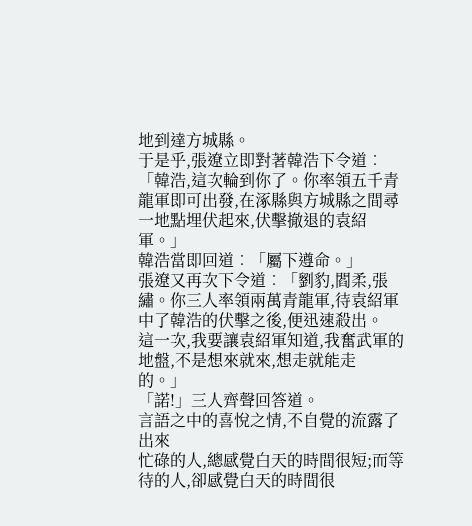地到達方城縣。
于是乎,張遼立即對著韓浩下令道︰「韓浩,這次輪到你了。你率領五千青龍軍即可出發,在涿縣與方城縣之間尋一地點埋伏起來,伏擊撤退的袁紹軍。」
韓浩當即回道︰「屬下遵命。」
張遼又再次下令道︰「劉豹,閻柔,張繡。你三人率領兩萬青龍軍,待袁紹軍中了韓浩的伏擊之後,便迅速殺出。
這一次,我要讓袁紹軍知道,我奮武軍的地盤,不是想來就來,想走就能走
的。」
「諾!」三人齊聲回答道。
言語之中的喜悅之情,不自覺的流露了出來
忙碌的人,總感覺白天的時間很短;而等待的人,卻感覺白天的時間很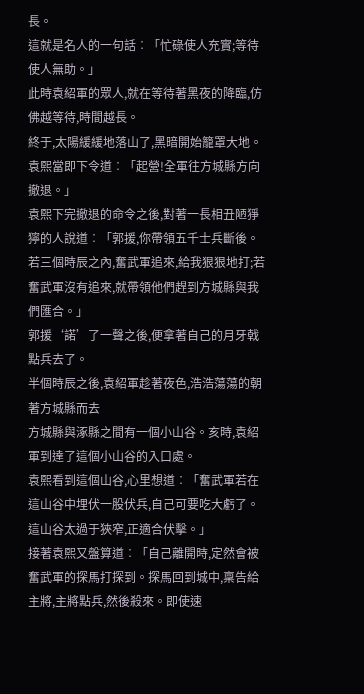長。
這就是名人的一句話︰「忙碌使人充實;等待使人無助。」
此時袁紹軍的眾人,就在等待著黑夜的降臨,仿佛越等待,時間越長。
終于,太陽緩緩地落山了,黑暗開始籠罩大地。
袁熙當即下令道︰「起營!全軍往方城縣方向撤退。」
袁熙下完撤退的命令之後,對著一長相丑陋猙獰的人說道︰「郭援,你帶領五千士兵斷後。
若三個時辰之內,奮武軍追來,給我狠狠地打;若奮武軍沒有追來,就帶領他們趕到方城縣與我們匯合。」
郭援‘諾’了一聲之後,便拿著自己的月牙戟點兵去了。
半個時辰之後,袁紹軍趁著夜色,浩浩蕩蕩的朝著方城縣而去
方城縣與涿縣之間有一個小山谷。亥時,袁紹軍到達了這個小山谷的入口處。
袁熙看到這個山谷,心里想道︰「奮武軍若在這山谷中埋伏一股伏兵,自己可要吃大虧了。這山谷太過于狹窄,正適合伏擊。」
接著袁熙又盤算道︰「自己離開時,定然會被奮武軍的探馬打探到。探馬回到城中,稟告給主將,主將點兵,然後殺來。即使速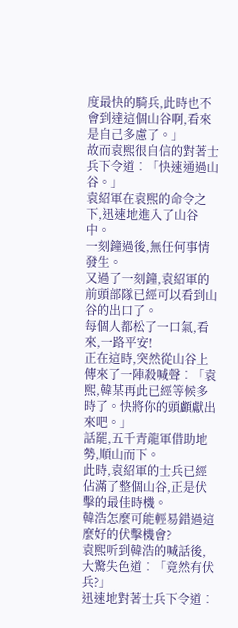度最快的騎兵,此時也不會到達這個山谷啊,看來是自己多慮了。」
故而袁熙很自信的對著士兵下令道︰「快速通過山谷。」
袁紹軍在袁熙的命令之下,迅速地進入了山谷中。
一刻鐘過後,無任何事情發生。
又過了一刻鐘,袁紹軍的前頭部隊已經可以看到山谷的出口了。
每個人都松了一口氣,看來,一路平安!
正在這時,突然從山谷上傳來了一陣殺喊聲︰「袁熙,韓某再此已經等候多時了。快將你的頭顱獻出來吧。」
話罷,五千青龍軍借助地勢,順山而下。
此時,袁紹軍的士兵已經佔滿了整個山谷,正是伏擊的最佳時機。
韓浩怎麼可能輕易錯過這麼好的伏擊機會?
袁熙听到韓浩的喊話後,大驚失色道︰「竟然有伏兵?」
迅速地對著士兵下令道︰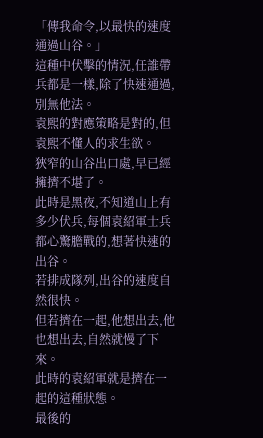「傳我命令,以最快的速度通過山谷。」
這種中伏擊的情況,任誰帶兵都是一樣,除了快速通過,別無他法。
袁熙的對應策略是對的,但袁熙不懂人的求生欲。
狹窄的山谷出口處,早已經擁擠不堪了。
此時是黑夜,不知道山上有多少伏兵,每個袁紹軍士兵都心驚膽戰的,想著快速的出谷。
若排成隊列,出谷的速度自然很快。
但若擠在一起,他想出去,他也想出去,自然就慢了下來。
此時的袁紹軍就是擠在一起的這種狀態。
最後的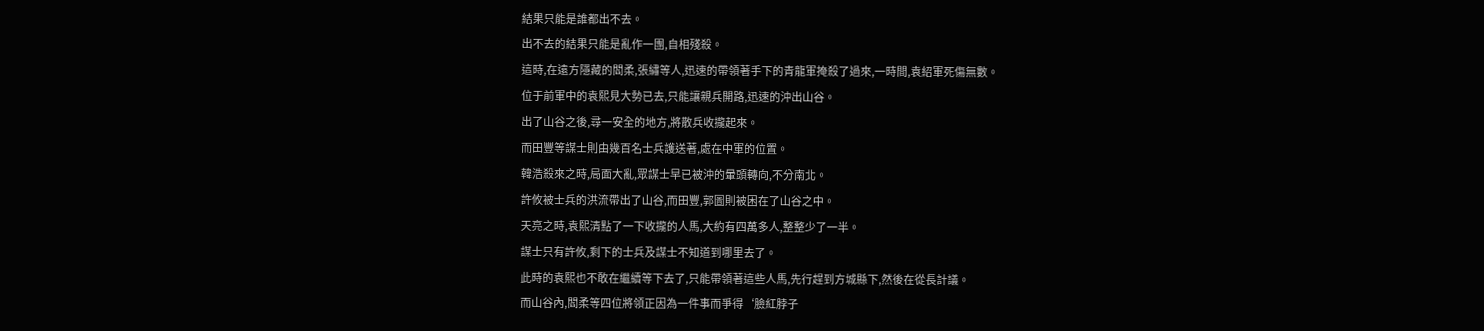結果只能是誰都出不去。
出不去的結果只能是亂作一團,自相殘殺。
這時,在遠方隱藏的閻柔,張繡等人,迅速的帶領著手下的青龍軍掩殺了過來,一時間,袁紹軍死傷無數。
位于前軍中的袁熙見大勢已去,只能讓親兵開路,迅速的沖出山谷。
出了山谷之後,尋一安全的地方,將散兵收攏起來。
而田豐等謀士則由幾百名士兵護送著,處在中軍的位置。
韓浩殺來之時,局面大亂,眾謀士早已被沖的暈頭轉向,不分南北。
許攸被士兵的洪流帶出了山谷,而田豐,郭圖則被困在了山谷之中。
天亮之時,袁熙清點了一下收攏的人馬,大約有四萬多人,整整少了一半。
謀士只有許攸,剩下的士兵及謀士不知道到哪里去了。
此時的袁熙也不敢在繼續等下去了,只能帶領著這些人馬,先行趕到方城縣下,然後在從長計議。
而山谷內,閻柔等四位將領正因為一件事而爭得‘臉紅脖子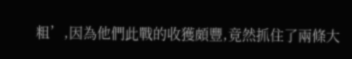粗’,因為他們此戰的收獲頗豐,竟然抓住了兩條大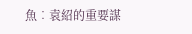魚︰袁紹的重要謀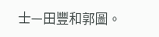士—田豐和郭圖。